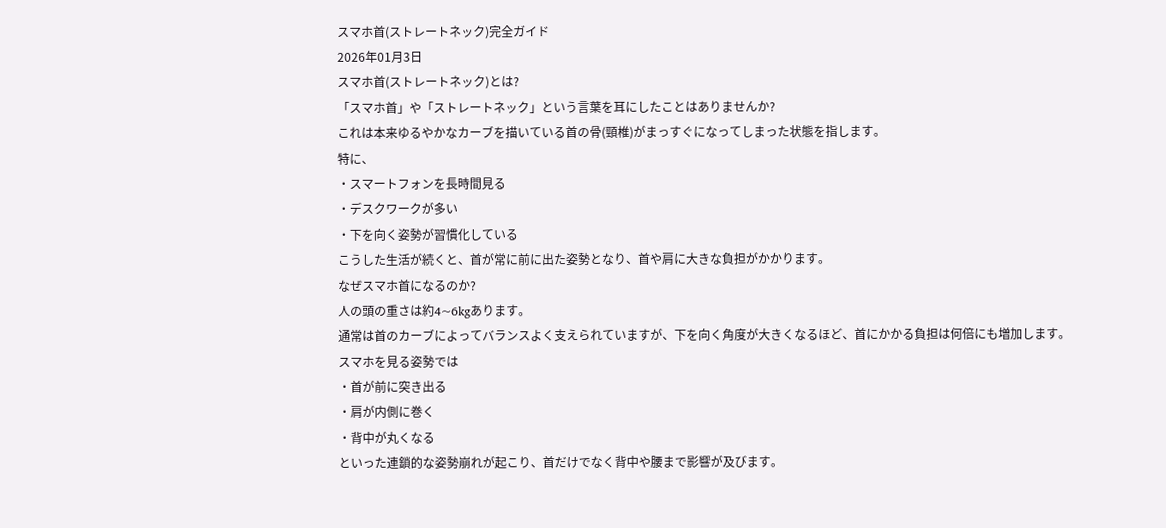スマホ首(ストレートネック)完全ガイド
2026年01月3日
スマホ首(ストレートネック)とは?
「スマホ首」や「ストレートネック」という言葉を耳にしたことはありませんか?
これは本来ゆるやかなカーブを描いている首の骨(頸椎)がまっすぐになってしまった状態を指します。
特に、
・スマートフォンを長時間見る
・デスクワークが多い
・下を向く姿勢が習慣化している
こうした生活が続くと、首が常に前に出た姿勢となり、首や肩に大きな負担がかかります。
なぜスマホ首になるのか?
人の頭の重さは約4~6kgあります。
通常は首のカーブによってバランスよく支えられていますが、下を向く角度が大きくなるほど、首にかかる負担は何倍にも増加します。
スマホを見る姿勢では
・首が前に突き出る
・肩が内側に巻く
・背中が丸くなる
といった連鎖的な姿勢崩れが起こり、首だけでなく背中や腰まで影響が及びます。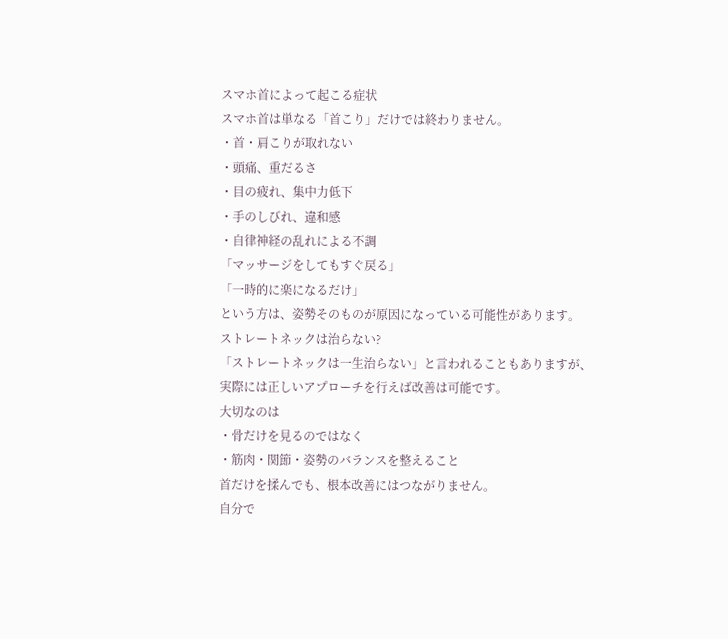スマホ首によって起こる症状
スマホ首は単なる「首こり」だけでは終わりません。
・首・肩こりが取れない
・頭痛、重だるさ
・目の疲れ、集中力低下
・手のしびれ、違和感
・自律神経の乱れによる不調
「マッサージをしてもすぐ戻る」
「一時的に楽になるだけ」
という方は、姿勢そのものが原因になっている可能性があります。
ストレートネックは治らない?
「ストレートネックは一生治らない」と言われることもありますが、
実際には正しいアプローチを行えば改善は可能です。
大切なのは
・骨だけを見るのではなく
・筋肉・関節・姿勢のバランスを整えること
首だけを揉んでも、根本改善にはつながりません。
自分で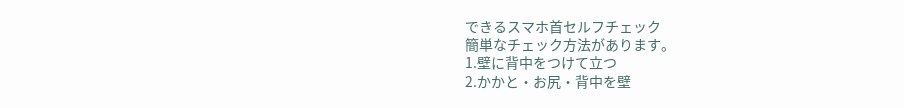できるスマホ首セルフチェック
簡単なチェック方法があります。
1.壁に背中をつけて立つ
2.かかと・お尻・背中を壁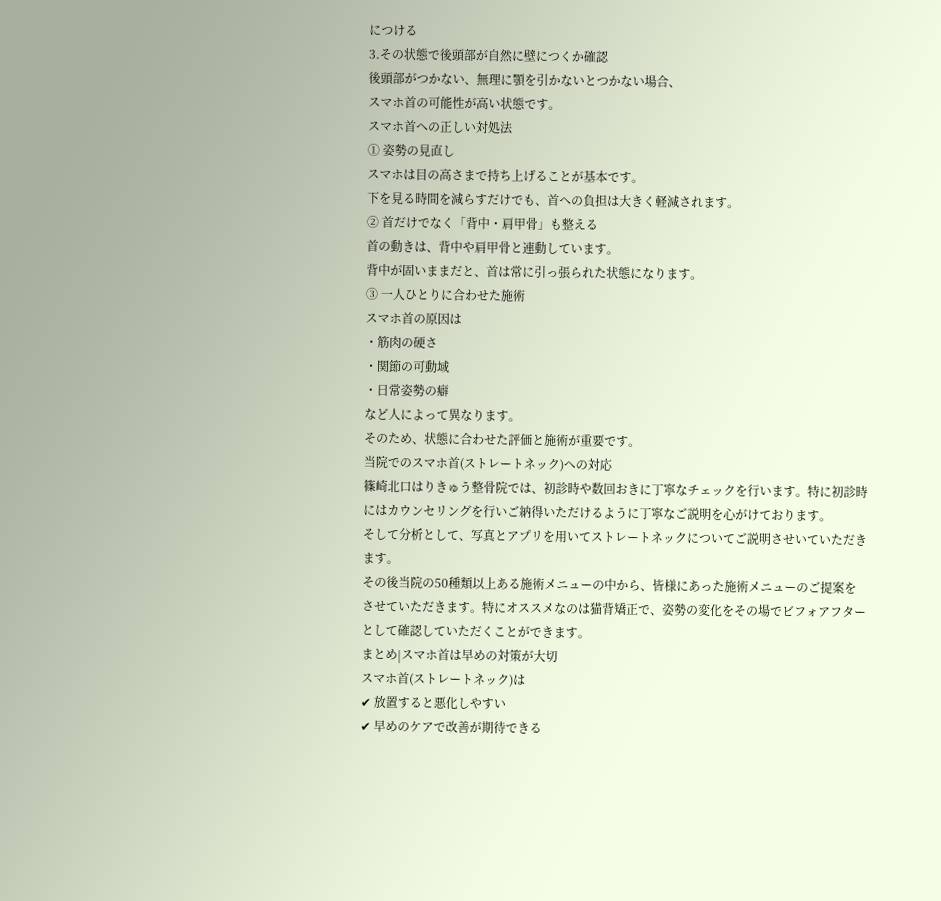につける
3.その状態で後頭部が自然に壁につくか確認
後頭部がつかない、無理に顎を引かないとつかない場合、
スマホ首の可能性が高い状態です。
スマホ首への正しい対処法
① 姿勢の見直し
スマホは目の高さまで持ち上げることが基本です。
下を見る時間を減らすだけでも、首への負担は大きく軽減されます。
② 首だけでなく「背中・肩甲骨」も整える
首の動きは、背中や肩甲骨と連動しています。
背中が固いままだと、首は常に引っ張られた状態になります。
③ 一人ひとりに合わせた施術
スマホ首の原因は
・筋肉の硬さ
・関節の可動域
・日常姿勢の癖
など人によって異なります。
そのため、状態に合わせた評価と施術が重要です。
当院でのスマホ首(ストレートネック)への対応
篠崎北口はりきゅう整骨院では、初診時や数回おきに丁寧なチェックを行います。特に初診時にはカウンセリングを行いご納得いただけるように丁寧なご説明を心がけております。
そして分析として、写真とアプリを用いてストレートネックについてご説明させいていただきます。
その後当院の50種類以上ある施術メニューの中から、皆様にあった施術メニューのご提案をさせていただきます。特にオススメなのは猫背矯正で、姿勢の変化をその場でビフォアフターとして確認していただくことができます。
まとめ|スマホ首は早めの対策が大切
スマホ首(ストレートネック)は
✔ 放置すると悪化しやすい
✔ 早めのケアで改善が期待できる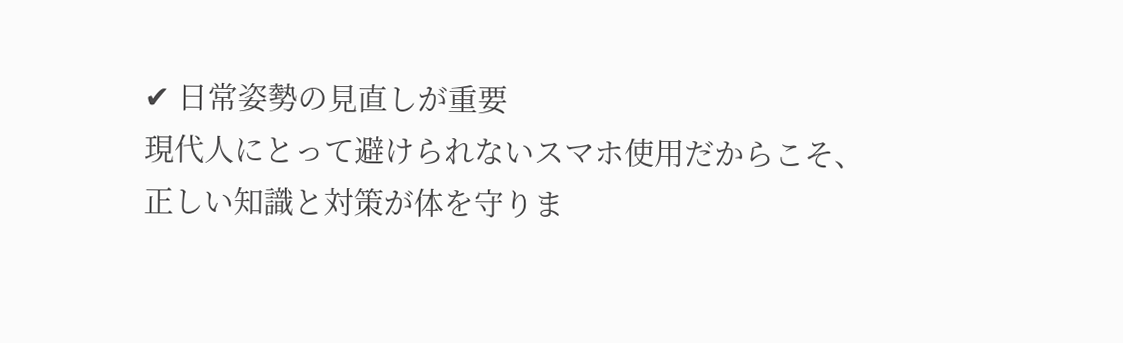✔ 日常姿勢の見直しが重要
現代人にとって避けられないスマホ使用だからこそ、
正しい知識と対策が体を守りま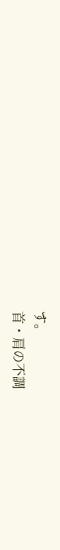す。
首・肩の不調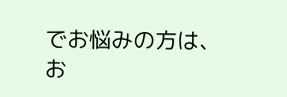でお悩みの方は、
お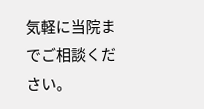気軽に当院までご相談ください。